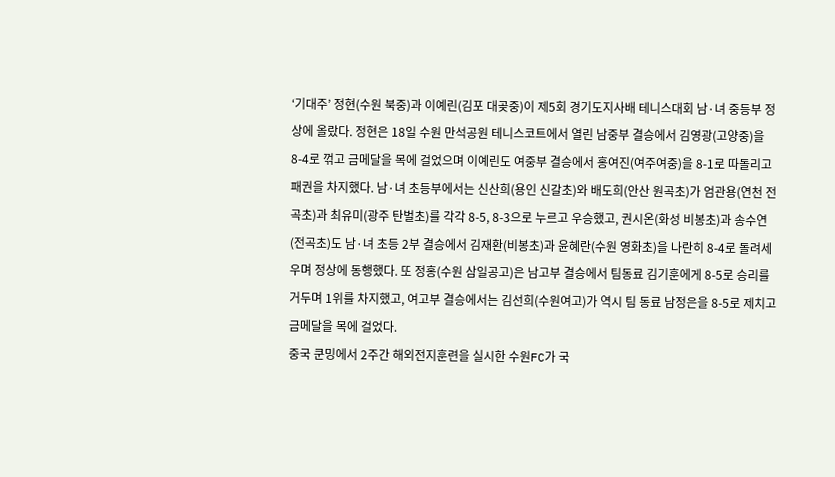‘기대주’ 정현(수원 북중)과 이예린(김포 대곶중)이 제5회 경기도지사배 테니스대회 남·녀 중등부 정상에 올랐다. 정현은 18일 수원 만석공원 테니스코트에서 열린 남중부 결승에서 김영광(고양중)을 8-4로 꺾고 금메달을 목에 걸었으며 이예린도 여중부 결승에서 홍여진(여주여중)을 8-1로 따돌리고 패권을 차지했다. 남·녀 초등부에서는 신산희(용인 신갈초)와 배도희(안산 원곡초)가 엄관용(연천 전곡초)과 최유미(광주 탄벌초)를 각각 8-5, 8-3으로 누르고 우승했고, 권시온(화성 비봉초)과 송수연(전곡초)도 남·녀 초등 2부 결승에서 김재환(비봉초)과 윤혜란(수원 영화초)을 나란히 8-4로 돌려세우며 정상에 동행했다. 또 정홍(수원 삼일공고)은 남고부 결승에서 팀동료 김기훈에게 8-5로 승리를 거두며 1위를 차지했고, 여고부 결승에서는 김선희(수원여고)가 역시 팀 동료 남정은을 8-5로 제치고 금메달을 목에 걸었다.
중국 쿤밍에서 2주간 해외전지훈련을 실시한 수원FC가 국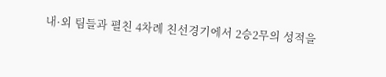내·외 팀들과 펼친 4차례 친선경기에서 2승2무의 성적을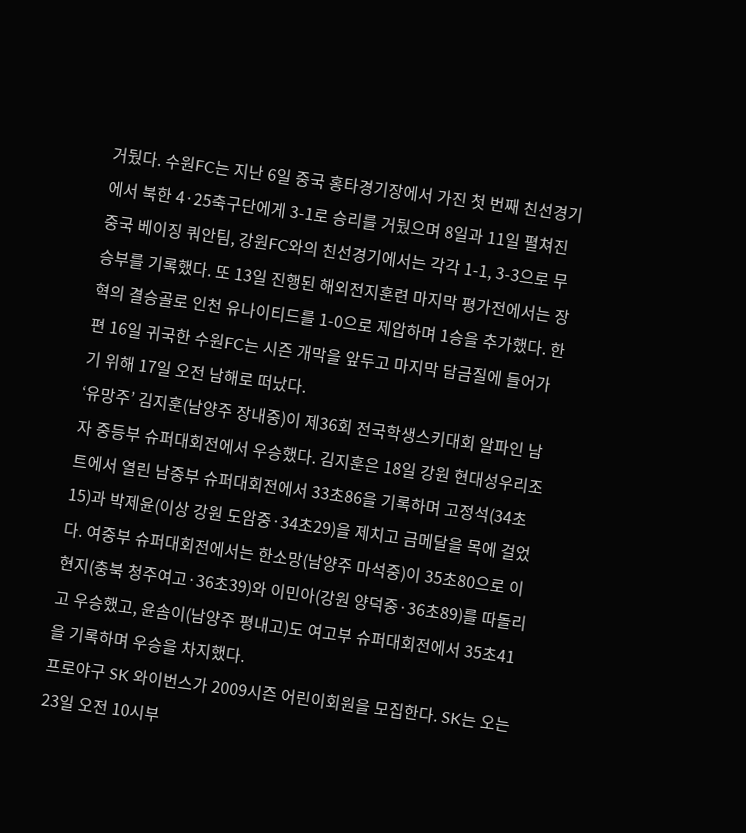거뒀다. 수원FC는 지난 6일 중국 홍타경기장에서 가진 첫 번째 친선경기에서 북한 4·25축구단에게 3-1로 승리를 거뒀으며 8일과 11일 펼쳐진 중국 베이징 쿼안팀, 강원FC와의 친선경기에서는 각각 1-1, 3-3으로 무승부를 기록했다. 또 13일 진행된 해외전지훈련 마지막 평가전에서는 장혁의 결승골로 인천 유나이티드를 1-0으로 제압하며 1승을 추가했다. 한편 16일 귀국한 수원FC는 시즌 개막을 앞두고 마지막 담금질에 들어가기 위해 17일 오전 남해로 떠났다.
‘유망주’ 김지훈(남양주 장내중)이 제36회 전국학생스키대회 알파인 남자 중등부 슈퍼대회전에서 우승했다. 김지훈은 18일 강원 현대성우리조트에서 열린 남중부 슈퍼대회전에서 33초86을 기록하며 고정석(34초15)과 박제윤(이상 강원 도암중·34초29)을 제치고 금메달을 목에 걸었다. 여중부 슈퍼대회전에서는 한소망(남양주 마석중)이 35초80으로 이현지(충북 청주여고·36초39)와 이민아(강원 양덕중·36초89)를 따돌리고 우승했고, 윤솜이(남양주 평내고)도 여고부 슈퍼대회전에서 35초41을 기록하며 우승을 차지했다.
프로야구 SK 와이번스가 2009시즌 어린이회원을 모집한다. SK는 오는 23일 오전 10시부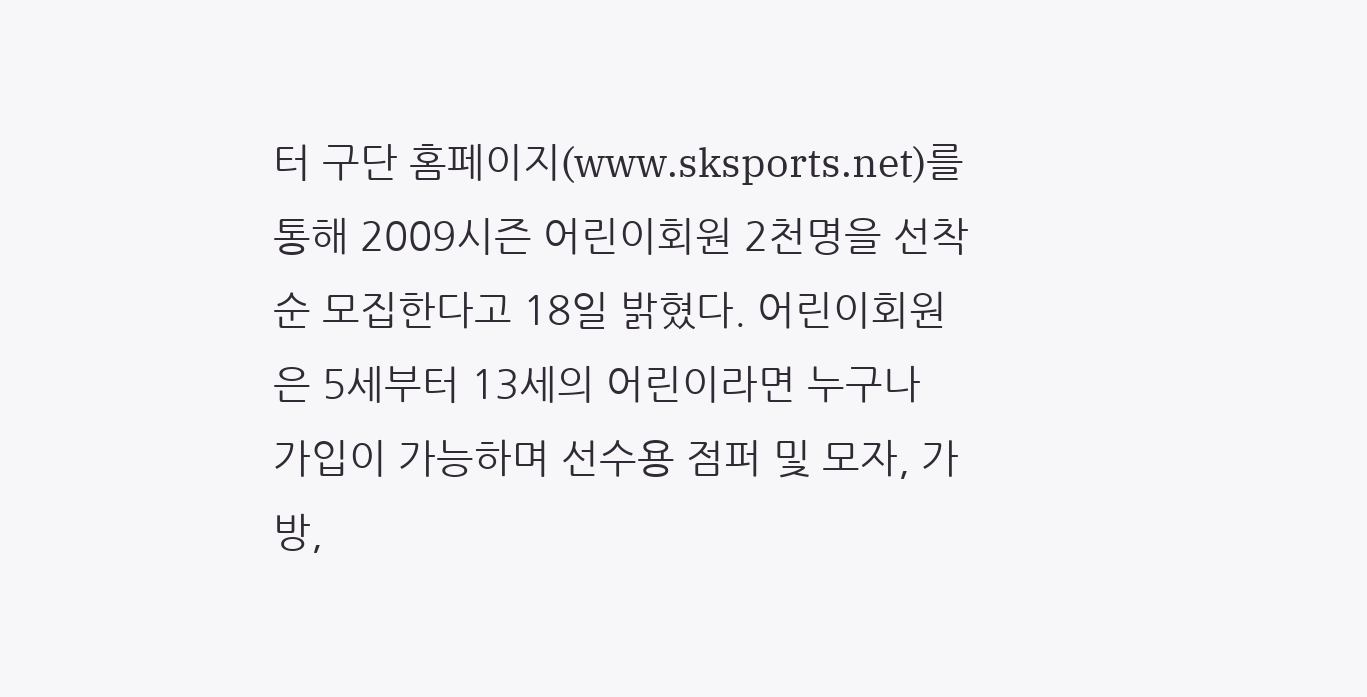터 구단 홈페이지(www.sksports.net)를 통해 2009시즌 어린이회원 2천명을 선착순 모집한다고 18일 밝혔다. 어린이회원은 5세부터 13세의 어린이라면 누구나 가입이 가능하며 선수용 점퍼 및 모자, 가방,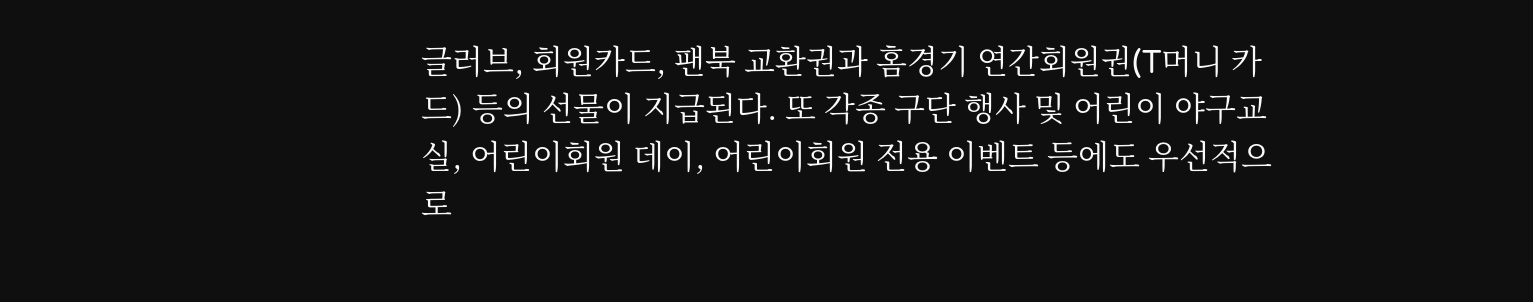글러브, 회원카드, 팬북 교환권과 홈경기 연간회원권(T머니 카드) 등의 선물이 지급된다. 또 각종 구단 행사 및 어린이 야구교실, 어린이회원 데이, 어린이회원 전용 이벤트 등에도 우선적으로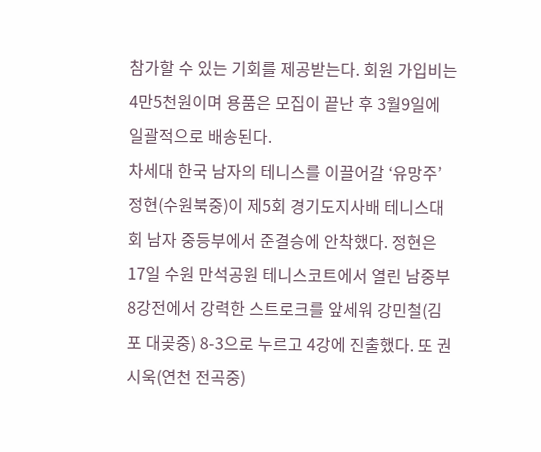참가할 수 있는 기회를 제공받는다. 회원 가입비는 4만5천원이며 용품은 모집이 끝난 후 3월9일에 일괄적으로 배송된다.
차세대 한국 남자의 테니스를 이끌어갈 ‘유망주’ 정현(수원북중)이 제5회 경기도지사배 테니스대회 남자 중등부에서 준결승에 안착했다. 정현은 17일 수원 만석공원 테니스코트에서 열린 남중부 8강전에서 강력한 스트로크를 앞세워 강민철(김포 대곶중) 8-3으로 누르고 4강에 진출했다. 또 권시욱(연천 전곡중)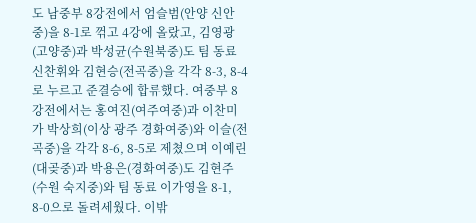도 남중부 8강전에서 엄슬범(안양 신안중)을 8-1로 꺾고 4강에 올랐고, 김영광(고양중)과 박성균(수원북중)도 팀 동료 신찬휘와 김현승(전곡중)을 각각 8-3, 8-4로 누르고 준결승에 합류했다. 여중부 8강전에서는 홍여진(여주여중)과 이찬미가 박상희(이상 광주 경화여중)와 이슬(전곡중)을 각각 8-6, 8-5로 제쳤으며 이예린(대곶중)과 박용은(경화여중)도 김현주(수원 숙지중)와 팀 동료 이가영을 8-1, 8-0으로 돌려세웠다. 이밖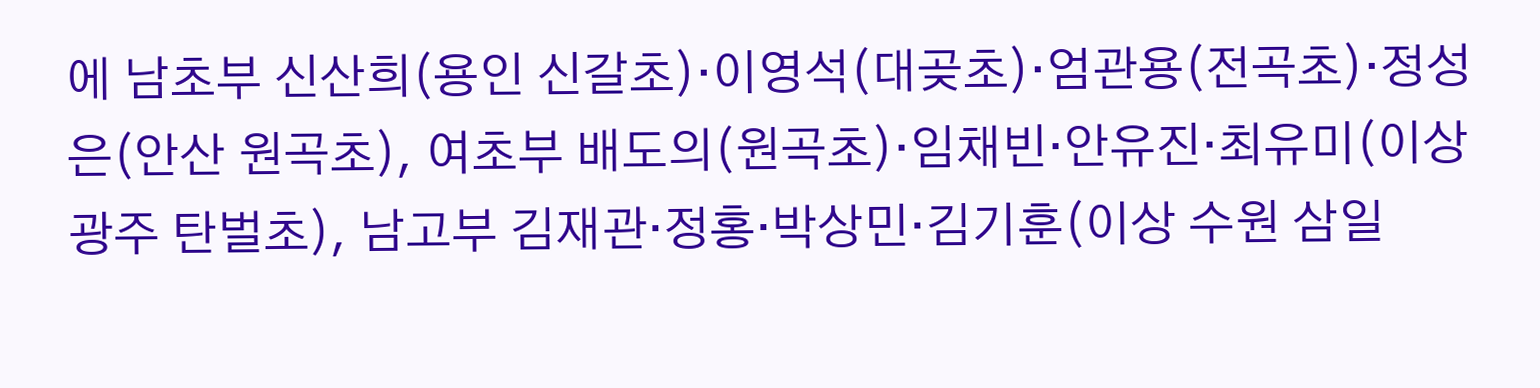에 남초부 신산희(용인 신갈초)·이영석(대곶초)·엄관용(전곡초)·정성은(안산 원곡초), 여초부 배도의(원곡초)·임채빈·안유진·최유미(이상 광주 탄벌초), 남고부 김재관·정홍·박상민·김기훈(이상 수원 삼일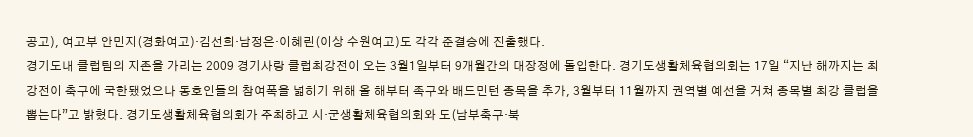공고), 여고부 안민지(경화여고)·김선희·남정은·이혜린(이상 수원여고)도 각각 준결승에 진출했다.
경기도내 클럽팀의 지존을 가리는 2009 경기사랑 클럽최강전이 오는 3월1일부터 9개월간의 대장정에 돌입한다. 경기도생활체육협의회는 17일 “지난 해까지는 최강전이 축구에 국한됐었으나 동호인들의 참여폭을 넓히기 위해 올 해부터 족구와 배드민턴 종목을 추가, 3월부터 11월까지 권역별 예선을 거쳐 종목별 최강 클럽을 뽑는다”고 밝혔다. 경기도생활체육협의회가 주최하고 시·군생활체육협의회와 도(남부축구·북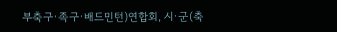부축구·족구·배드민턴)연합회, 시·군(축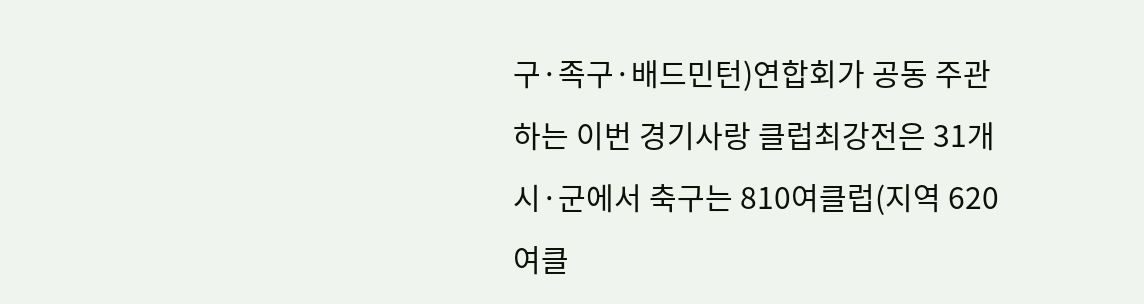구·족구·배드민턴)연합회가 공동 주관하는 이번 경기사랑 클럽최강전은 31개 시·군에서 축구는 810여클럽(지역 620여클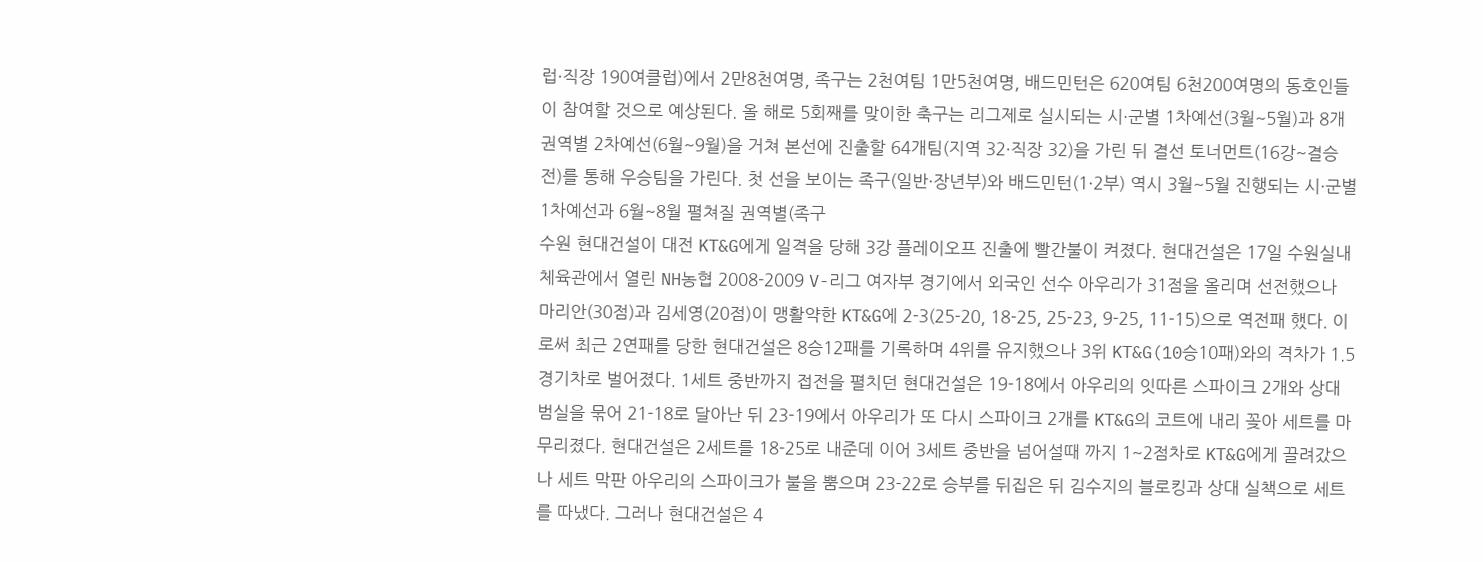럽·직장 190여클럽)에서 2만8천여명, 족구는 2천여팀 1만5천여명, 배드민턴은 620여팀 6천200여명의 동호인들이 참여할 것으로 예상된다. 올 해로 5회째를 맞이한 축구는 리그제로 실시되는 시·군별 1차예선(3월~5월)과 8개 권역별 2차예선(6월~9월)을 거쳐 본선에 진출할 64개팀(지역 32·직장 32)을 가린 뒤 결선 토너먼트(16강~결승전)를 통해 우승팀을 가린다. 첫 선을 보이는 족구(일반·장년부)와 배드민턴(1·2부) 역시 3월~5월 진행되는 시·군별 1차예선과 6월~8월 펼쳐질 권역별(족구
수원 현대건설이 대전 KT&G에게 일격을 당해 3강 플레이오프 진출에 빨간불이 켜졌다. 현대건설은 17일 수원실내체육관에서 열린 NH농협 2008-2009 V-리그 여자부 경기에서 외국인 선수 아우리가 31점을 올리며 선전했으나 마리안(30점)과 김세영(20점)이 맹활약한 KT&G에 2-3(25-20, 18-25, 25-23, 9-25, 11-15)으로 역전패 했다. 이로써 최근 2연패를 당한 현대건설은 8승12패를 기록하며 4위를 유지했으나 3위 KT&G(10승10패)와의 격차가 1.5경기차로 벌어졌다. 1세트 중반까지 접전을 펼치던 현대건설은 19-18에서 아우리의 잇따른 스파이크 2개와 상대 범실을 묶어 21-18로 달아난 뒤 23-19에서 아우리가 또 다시 스파이크 2개를 KT&G의 코트에 내리 꽂아 세트를 마무리졌다. 현대건설은 2세트를 18-25로 내준데 이어 3세트 중반을 넘어설때 까지 1~2점차로 KT&G에게 끌려갔으나 세트 막판 아우리의 스파이크가 불을 뿜으며 23-22로 승부를 뒤집은 뒤 김수지의 블로킹과 상대 실책으로 세트를 따냈다. 그러나 현대건설은 4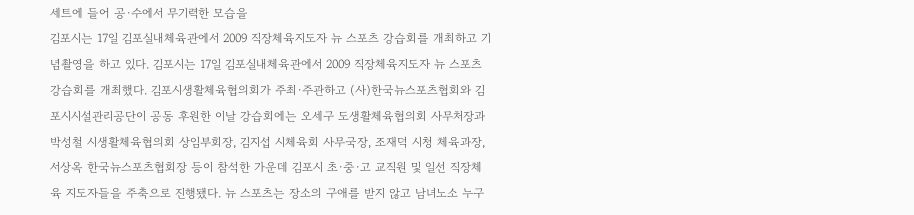세트에 들어 공·수에서 무기력한 모습을
김포시는 17일 김포실내체육관에서 2009 직장체육지도자 뉴 스포츠 강습회를 개최하고 기념촬영을 하고 있다. 김포시는 17일 김포실내체육관에서 2009 직장체육지도자 뉴 스포츠 강습회를 개최했다. 김포시생활체육협의회가 주최·주관하고 (사)한국뉴스포츠협회와 김포시시설관리공단이 공동 후원한 이날 강습회에는 오세구 도생활체육협의회 사무처장과 박성철 시생활체육협의회 상임부회장, 김지섭 시체육회 사무국장, 조재덕 시청 체육과장, 서상옥 한국뉴스포츠협회장 등이 참석한 가운데 김포시 초·중·고 교직원 및 일선 직장체육 지도자들을 주축으로 진행됐다. 뉴 스포츠는 장소의 구애를 받지 않고 남녀노소 누구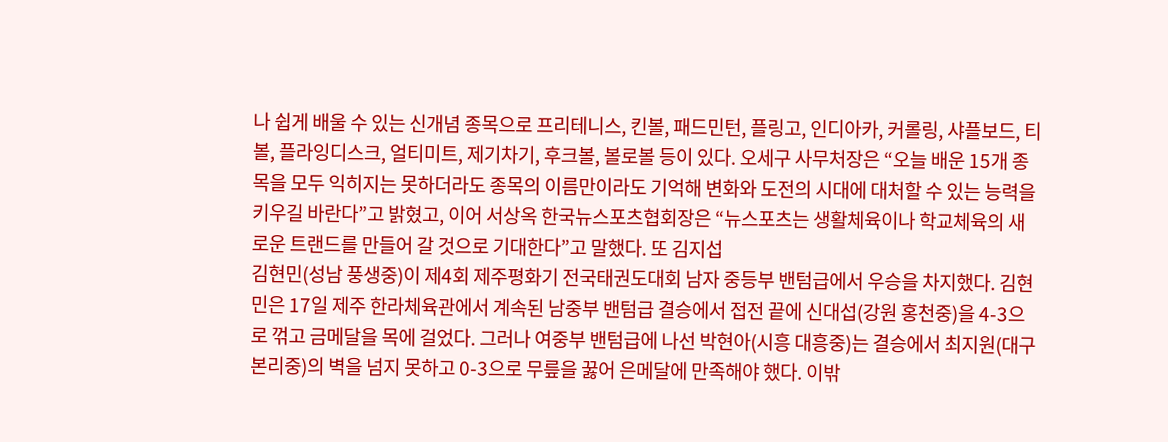나 쉽게 배울 수 있는 신개념 종목으로 프리테니스, 킨볼, 패드민턴, 플링고, 인디아카, 커롤링, 샤플보드, 티볼, 플라잉디스크, 얼티미트, 제기차기, 후크볼, 볼로볼 등이 있다. 오세구 사무처장은 “오늘 배운 15개 종목을 모두 익히지는 못하더라도 종목의 이름만이라도 기억해 변화와 도전의 시대에 대처할 수 있는 능력을 키우길 바란다”고 밝혔고, 이어 서상옥 한국뉴스포츠협회장은 “뉴스포츠는 생활체육이나 학교체육의 새로운 트랜드를 만들어 갈 것으로 기대한다”고 말했다. 또 김지섭
김현민(성남 풍생중)이 제4회 제주평화기 전국태권도대회 남자 중등부 밴텀급에서 우승을 차지했다. 김현민은 17일 제주 한라체육관에서 계속된 남중부 밴텀급 결승에서 접전 끝에 신대섭(강원 홍천중)을 4-3으로 꺾고 금메달을 목에 걸었다. 그러나 여중부 밴텀급에 나선 박현아(시흥 대흥중)는 결승에서 최지원(대구 본리중)의 벽을 넘지 못하고 0-3으로 무릎을 꿇어 은메달에 만족해야 했다. 이밖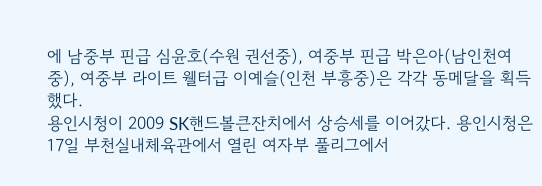에 남중부 핀급 심윤호(수원 권선중), 여중부 핀급 박은아(남인천여중), 여중부 라이트 웰터급 이예슬(인천 부흥중)은 각각 동메달을 획득했다.
용인시청이 2009 SK핸드볼큰잔치에서 상승세를 이어갔다. 용인시청은 17일 부천실내체육관에서 열린 여자부 풀리그에서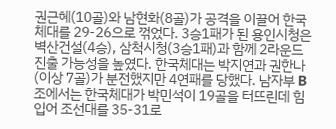권근혜(10골)와 남현화(8골)가 공격을 이끌어 한국체대를 29-26으로 꺾었다. 3승1패가 된 용인시청은 벽산건설(4승), 삼척시청(3승1패)과 함께 2라운드 진출 가능성을 높였다. 한국체대는 박지연과 권한나(이상 7골)가 분전했지만 4연패를 당했다. 남자부 B조에서는 한국체대가 박민석이 19골을 터뜨린데 힘입어 조선대를 35-31로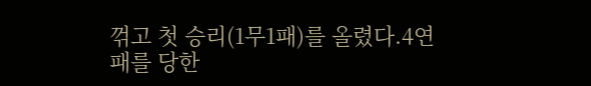꺾고 첫 승리(1무1패)를 올렸다.4연패를 당한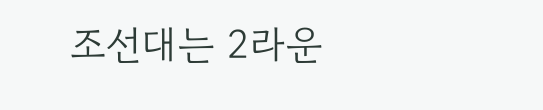조선대는 2라운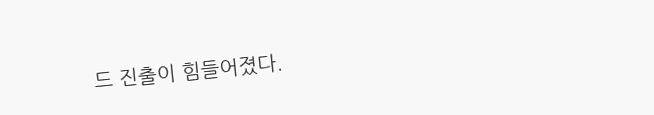드 진출이 힘들어졌다.